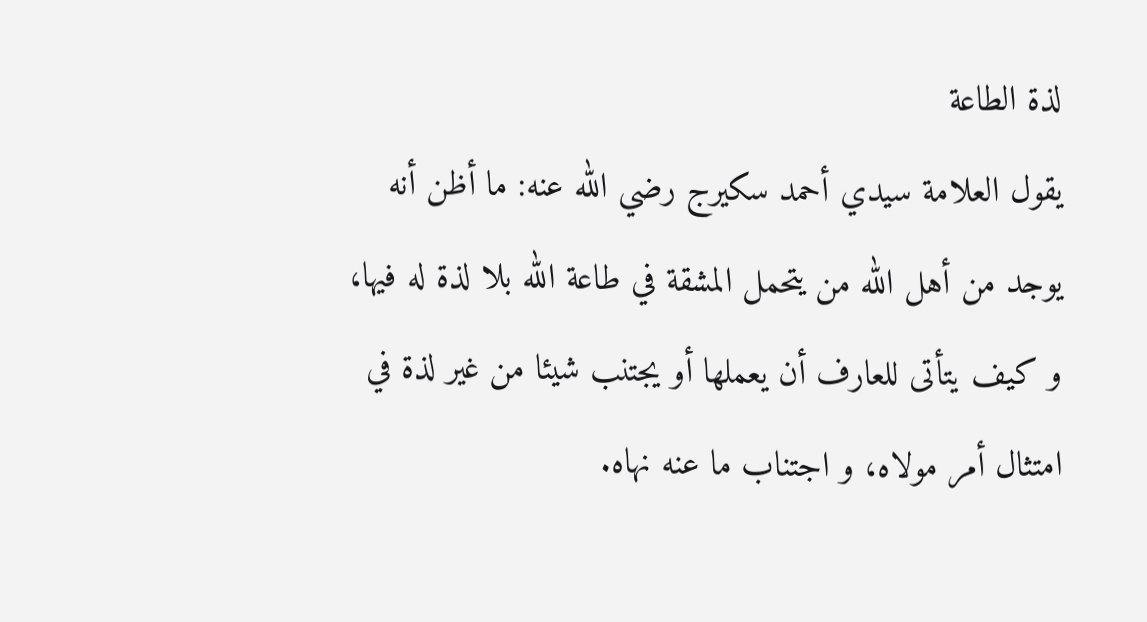لذة الطاعة
يقول العلامة سيدي أحمد سكيرج رضي الله عنه: ما أظن أنه يوجد من أهل الله من يتحمل المشقة في طاعة الله بلا لذة له فيها، و كيف يتأتى للعارف أن يعملها أو يجتنب شيئا من غير لذة في امتثال أمر مولاه، و اجتناب ما عنه نهاه.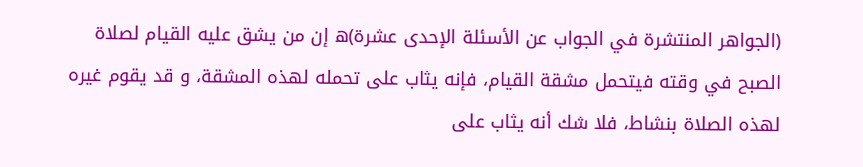(الجواهر المنتشرة في الجواب عن الأسئلة الإحدى عشرة)ه إن من يشق عليه القيام لصلاة الصبح في وقته فيتحمل مشقة القيام، فإنه يثاب على تحمله لهذه المشقة، و قد يقوم غيره لهذه الصلاة بنشاط، فلا شك أنه يثاب على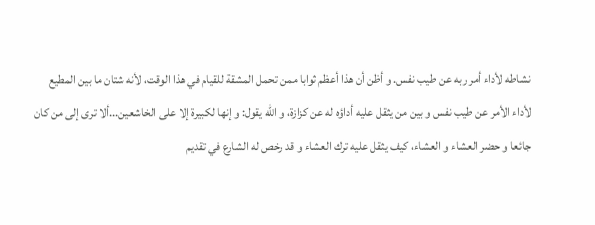نشاطه لأداء أمر ربه عن طيب نفس. و أظن أن هذا أعظم ثوابا ممن تحمل المشقة للقيام في هذا الوقت، لأنه شتان ما بين المطيع لأداء الأمر عن طيب نفس و بين من يثقل عليه أداؤه له عن كزازة، و الله يقول: و إنها لكبيرة إلا على الخاشعين...ألا ترى إلى من كان جائعا و حضر العشاء و العشاء، كيف يثقل عليه ترك العشاء و قد رخص له الشارع في تقديم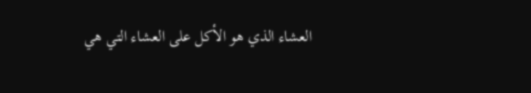العشاء الذي هو الأكل على العشاء التي هي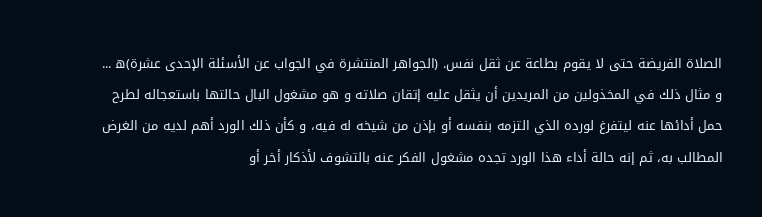الصلاة الفريضة حتى لا يقوم بطاعة عن ثقل نفس. (الجواهر المنتشرة في الجواب عن الأسئلة الإحدى عشرة)ه ... و مثال ذلك في المخذولين من المريدين أن يثقل عليه إتقان صلاته و هو مشغول البال حالتها باستعجاله لطرح حمل أدائها عنه ليتفرغ لورده الذي التزمه بنفسه أو بإذن من شيخه له فيه، و كأن ذلك الورد أهم لديه من الغرض المطالب به، ثم إنه حالة أداء هذا الورد تجده مشغول الفكر عنه بالتشوف لأذكار أخر أو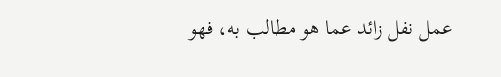عمل نفل زائد عما هو مطالب به، فهو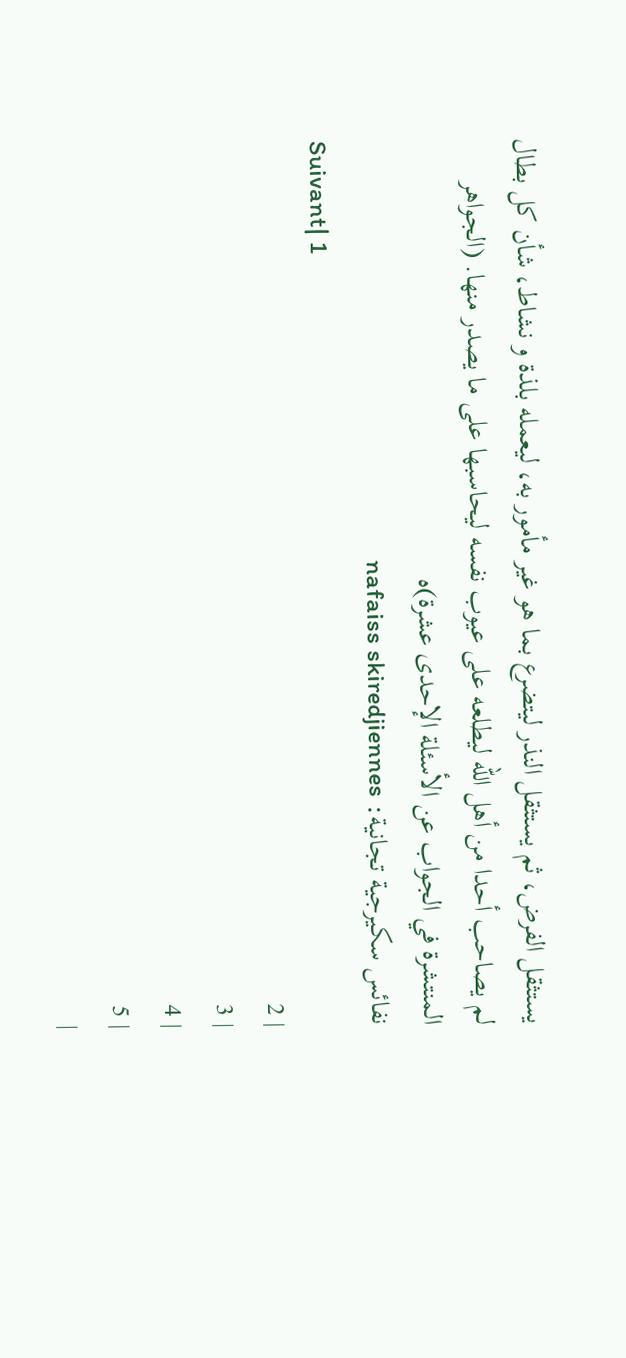يستثقل الفرض، ثم يستثقل النذر ليتضرع بما هو غير مأمور به، ليعمله بلذة و نشاط، شأن كل بطال لم يصاحب أحدا من أهل الله ليطلعه على عيوب نفسه ليحاسبها على ما يصدر منها. (الجواهر المنتشرة في الجواب عن الأسئلة الإحدى عشرة)ه
نفائس سكيرجية تجانية: nafaiss skiredjiennes
Suivant| 1
| 2
| 3
| 4
| 5
|